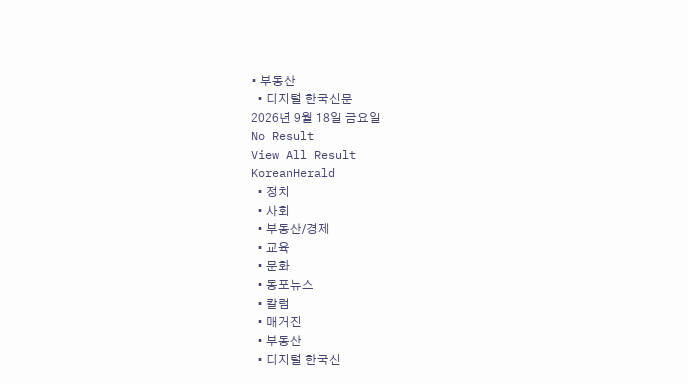• 부동산
  • 디지털 한국신문
2026년 9월 18일 금요일
No Result
View All Result
KoreanHerald
  • 정치
  • 사회
  • 부동산/경제
  • 교육
  • 문화
  • 동포뉴스
  • 칼럼
  • 매거진
  • 부동산
  • 디지털 한국신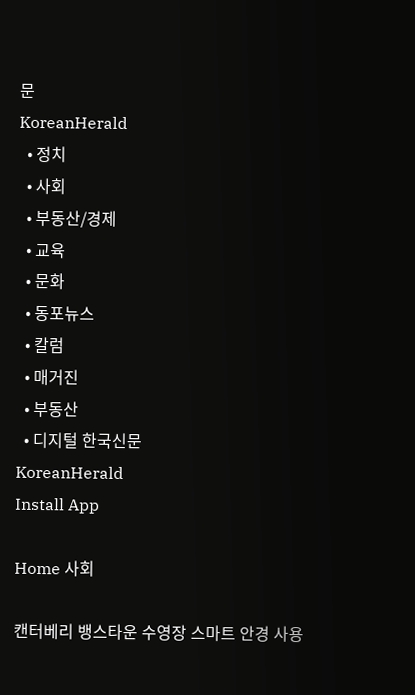문
KoreanHerald
  • 정치
  • 사회
  • 부동산/경제
  • 교육
  • 문화
  • 동포뉴스
  • 칼럼
  • 매거진
  • 부동산
  • 디지털 한국신문
KoreanHerald
Install App

Home 사회

캔터베리 뱅스타운 수영장 스마트 안경 사용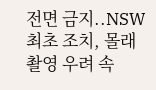전면 금지..NSW 최초 조치, 몰래 촬영 우려 속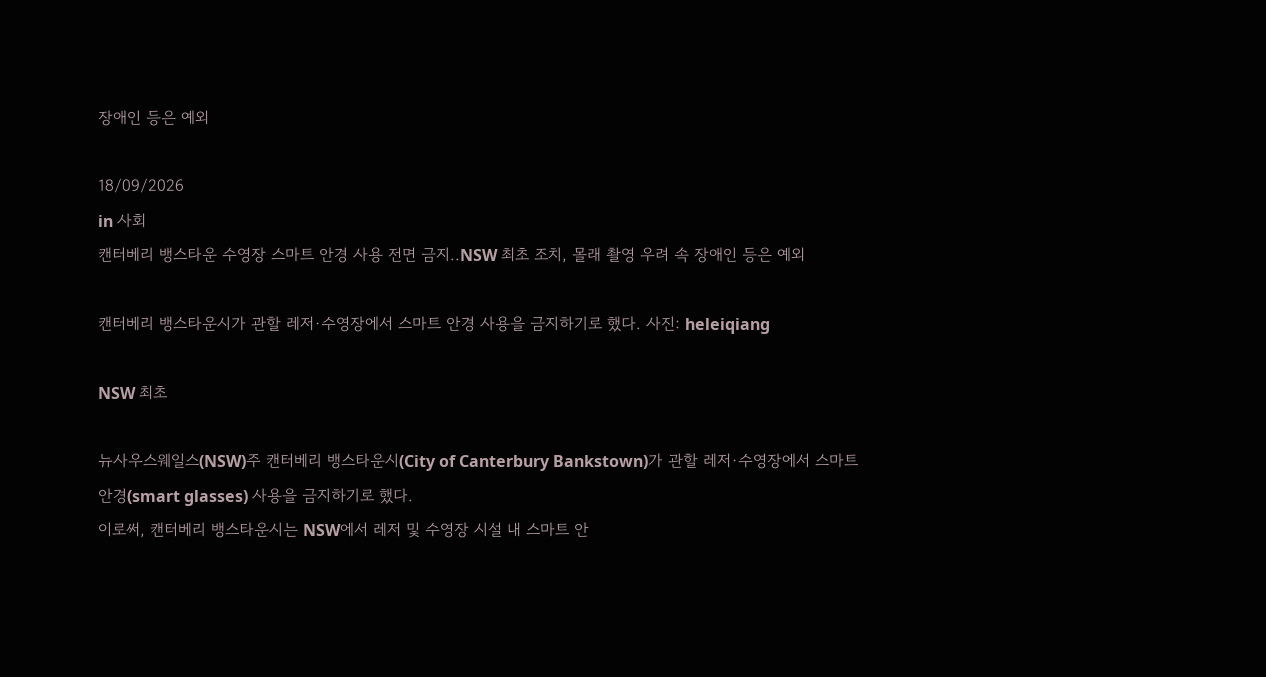장애인 등은 예외

18/09/2026
in 사회
캔터베리 뱅스타운 수영장 스마트 안경 사용 전면 금지..NSW 최초 조치, 몰래 촬영 우려 속 장애인 등은 예외

캔터베리 뱅스타운시가 관할 레저·수영장에서 스마트 안경 사용을 금지하기로 했다. 사진: heleiqiang

NSW 최초

뉴사우스웨일스(NSW)주 캔터베리 뱅스타운시(City of Canterbury Bankstown)가 관할 레저·수영장에서 스마트 안경(smart glasses) 사용을 금지하기로 했다.
이로써, 캔터베리 뱅스타운시는 NSW에서 레저 및 수영장 시설 내 스마트 안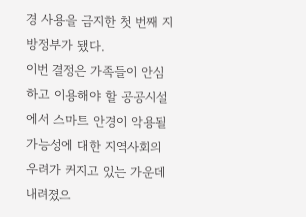경 사용을 금지한 첫 번째 지방정부가 됐다.
이번 결정은 가족들이 안심하고 이용해야 할 공공시설에서 스마트 안경이 악용될 가능성에 대한 지역사회의 우려가 커지고 있는 가운데 내려졌으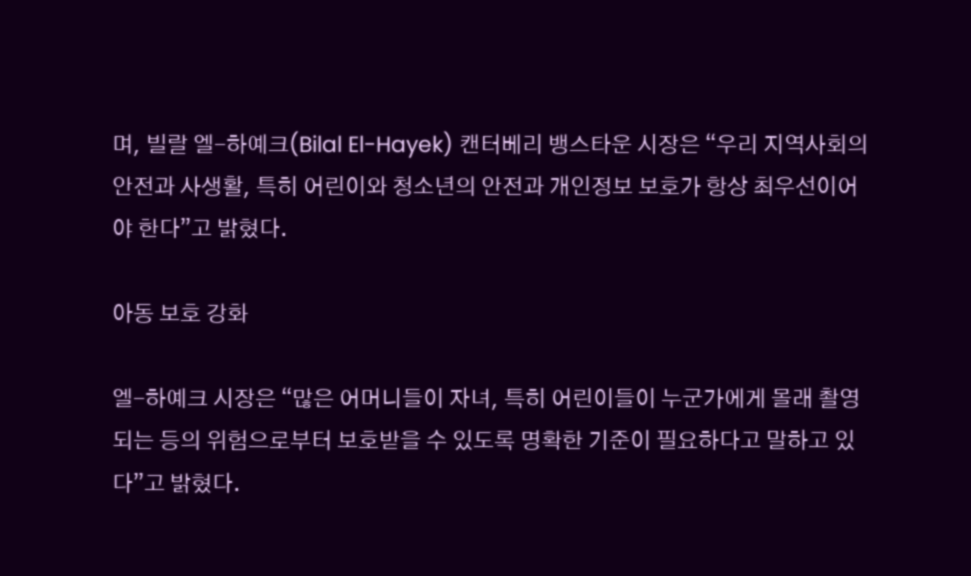며, 빌랄 엘-하예크(Bilal El-Hayek) 캔터베리 뱅스타운 시장은 “우리 지역사회의 안전과 사생활, 특히 어린이와 청소년의 안전과 개인정보 보호가 항상 최우선이어야 한다”고 밝혔다.

아동 보호 강화

엘-하예크 시장은 “많은 어머니들이 자녀, 특히 어린이들이 누군가에게 몰래 촬영되는 등의 위험으로부터 보호받을 수 있도록 명확한 기준이 필요하다고 말하고 있다”고 밝혔다.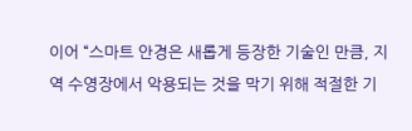이어 “스마트 안경은 새롭게 등장한 기술인 만큼, 지역 수영장에서 악용되는 것을 막기 위해 적절한 기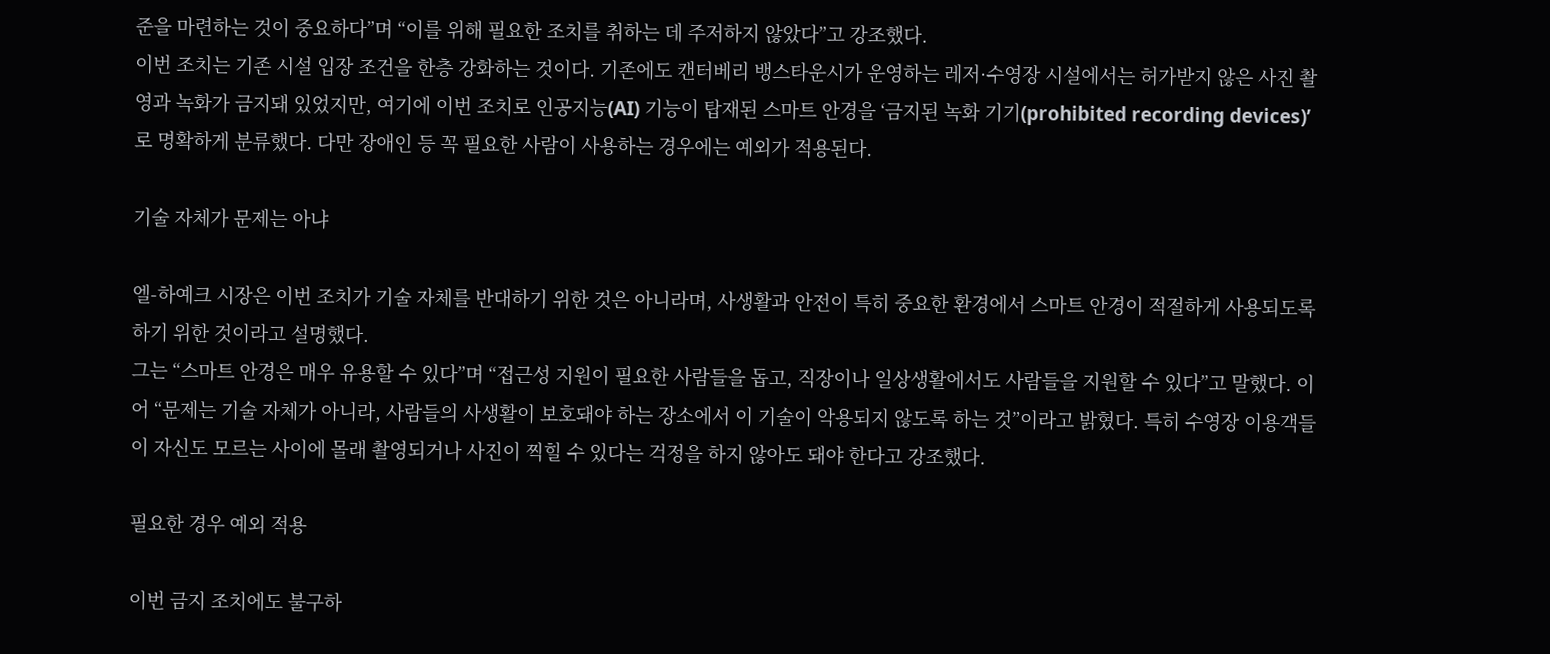준을 마련하는 것이 중요하다”며 “이를 위해 필요한 조치를 취하는 데 주저하지 않았다”고 강조했다.
이번 조치는 기존 시설 입장 조건을 한층 강화하는 것이다. 기존에도 캔터베리 뱅스타운시가 운영하는 레저·수영장 시설에서는 허가받지 않은 사진 촬영과 녹화가 금지돼 있었지만, 여기에 이번 조치로 인공지능(AI) 기능이 탑재된 스마트 안경을 ‘금지된 녹화 기기(prohibited recording devices)’로 명확하게 분류했다. 다만 장애인 등 꼭 필요한 사람이 사용하는 경우에는 예외가 적용된다.

기술 자체가 문제는 아냐

엘-하예크 시장은 이번 조치가 기술 자체를 반대하기 위한 것은 아니라며, 사생활과 안전이 특히 중요한 환경에서 스마트 안경이 적절하게 사용되도록 하기 위한 것이라고 설명했다.
그는 “스마트 안경은 매우 유용할 수 있다”며 “접근성 지원이 필요한 사람들을 돕고, 직장이나 일상생활에서도 사람들을 지원할 수 있다”고 말했다. 이어 “문제는 기술 자체가 아니라, 사람들의 사생활이 보호돼야 하는 장소에서 이 기술이 악용되지 않도록 하는 것”이라고 밝혔다. 특히 수영장 이용객들이 자신도 모르는 사이에 몰래 촬영되거나 사진이 찍힐 수 있다는 걱정을 하지 않아도 돼야 한다고 강조했다.

필요한 경우 예외 적용

이번 금지 조치에도 불구하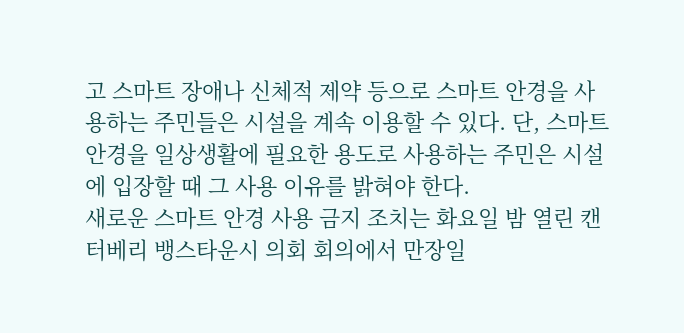고 스마트 장애나 신체적 제약 등으로 스마트 안경을 사용하는 주민들은 시설을 계속 이용할 수 있다. 단, 스마트 안경을 일상생활에 필요한 용도로 사용하는 주민은 시설에 입장할 때 그 사용 이유를 밝혀야 한다.
새로운 스마트 안경 사용 금지 조치는 화요일 밤 열린 캔터베리 뱅스타운시 의회 회의에서 만장일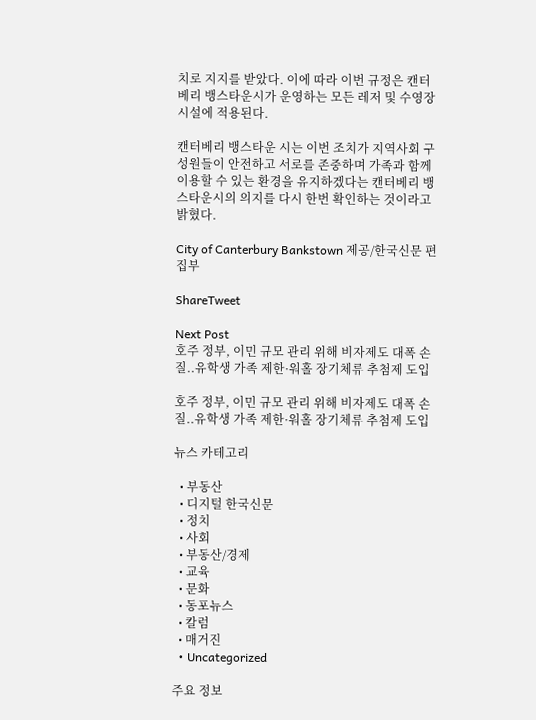치로 지지를 받았다. 이에 따라 이번 규정은 캔터베리 뱅스타운시가 운영하는 모든 레저 및 수영장 시설에 적용된다.

캔터베리 뱅스타운 시는 이번 조치가 지역사회 구성원들이 안전하고 서로를 존중하며 가족과 함께 이용할 수 있는 환경을 유지하겠다는 캔터베리 뱅스타운시의 의지를 다시 한번 확인하는 것이라고 밝혔다.

City of Canterbury Bankstown 제공/한국신문 편집부

ShareTweet

Next Post
호주 정부, 이민 규모 관리 위해 비자제도 대폭 손질..유학생 가족 제한·워홀 장기체류 추첨제 도입

호주 정부, 이민 규모 관리 위해 비자제도 대폭 손질..유학생 가족 제한·워홀 장기체류 추첨제 도입

뉴스 카테고리

  • 부동산
  • 디지털 한국신문
  • 정치
  • 사회
  • 부동산/경제
  • 교육
  • 문화
  • 동포뉴스
  • 칼럼
  • 매거진
  • Uncategorized

주요 정보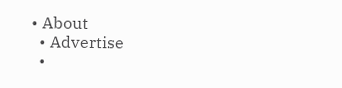• About
  • Advertise
  •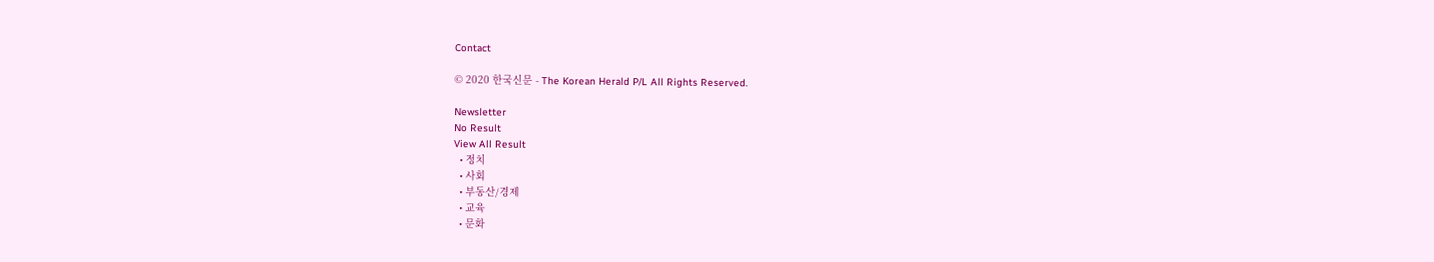Contact

© 2020 한국신문 - The Korean Herald P/L All Rights Reserved.

Newsletter
No Result
View All Result
  • 정치
  • 사회
  • 부동산/경제
  • 교육
  • 문화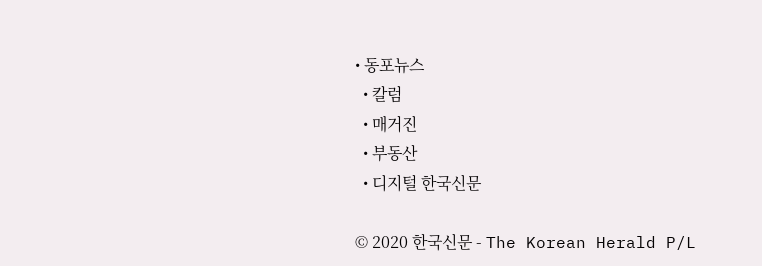• 동포뉴스
  • 칼럼
  • 매거진
  • 부동산
  • 디지털 한국신문

© 2020 한국신문 - The Korean Herald P/L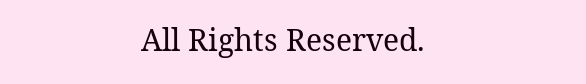All Rights Reserved.